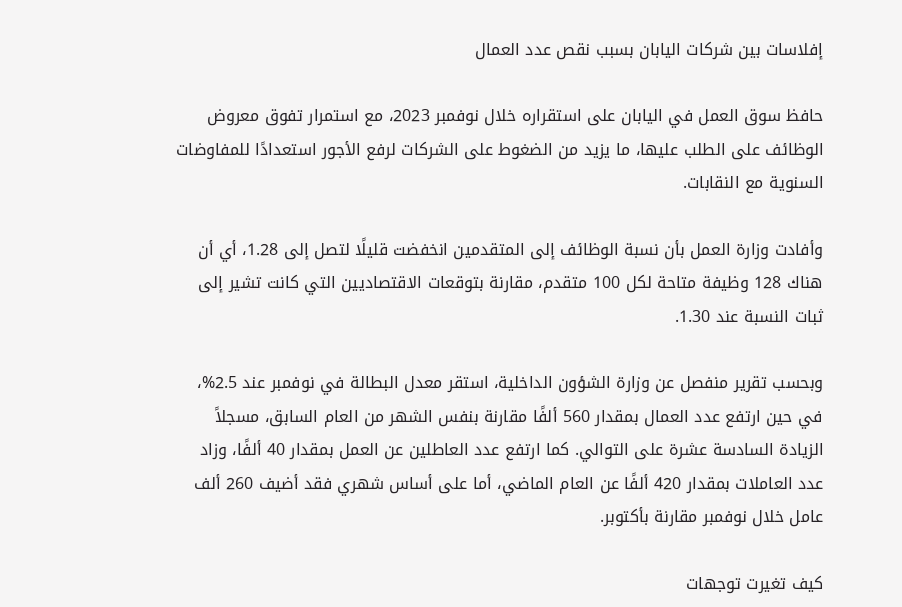إفلاسات بين شركات اليابان بسبب نقص عدد العمال

حافظ سوق العمل في اليابان على استقراره خلال نوفمبر 2023، مع استمرار تفوق معروض الوظائف على الطلب عليها، ما يزيد من الضغوط على الشركات لرفع الأجور استعدادًا للمفاوضات السنوية مع النقابات.

وأفادت وزارة العمل بأن نسبة الوظائف إلى المتقدمين انخفضت قليلًا لتصل إلى 1.28، أي أن هناك 128 وظيفة متاحة لكل 100 متقدم، مقارنة بتوقعات الاقتصاديين التي كانت تشير إلى ثبات النسبة عند 1.30.

وبحسب تقرير منفصل عن وزارة الشؤون الداخلية، استقر معدل البطالة في نوفمبر عند 2.5%، في حين ارتفع عدد العمال بمقدار 560 ألفًا مقارنة بنفس الشهر من العام السابق، مسجلاً الزيادة السادسة عشرة على التوالي. كما ارتفع عدد العاطلين عن العمل بمقدار 40 ألفًا، وزاد عدد العاملات بمقدار 420 ألفًا عن العام الماضي، أما على أساس شهري فقد أضيف 260 ألف عامل خلال نوفمبر مقارنة بأكتوبر.

كيف تغيرت توجهات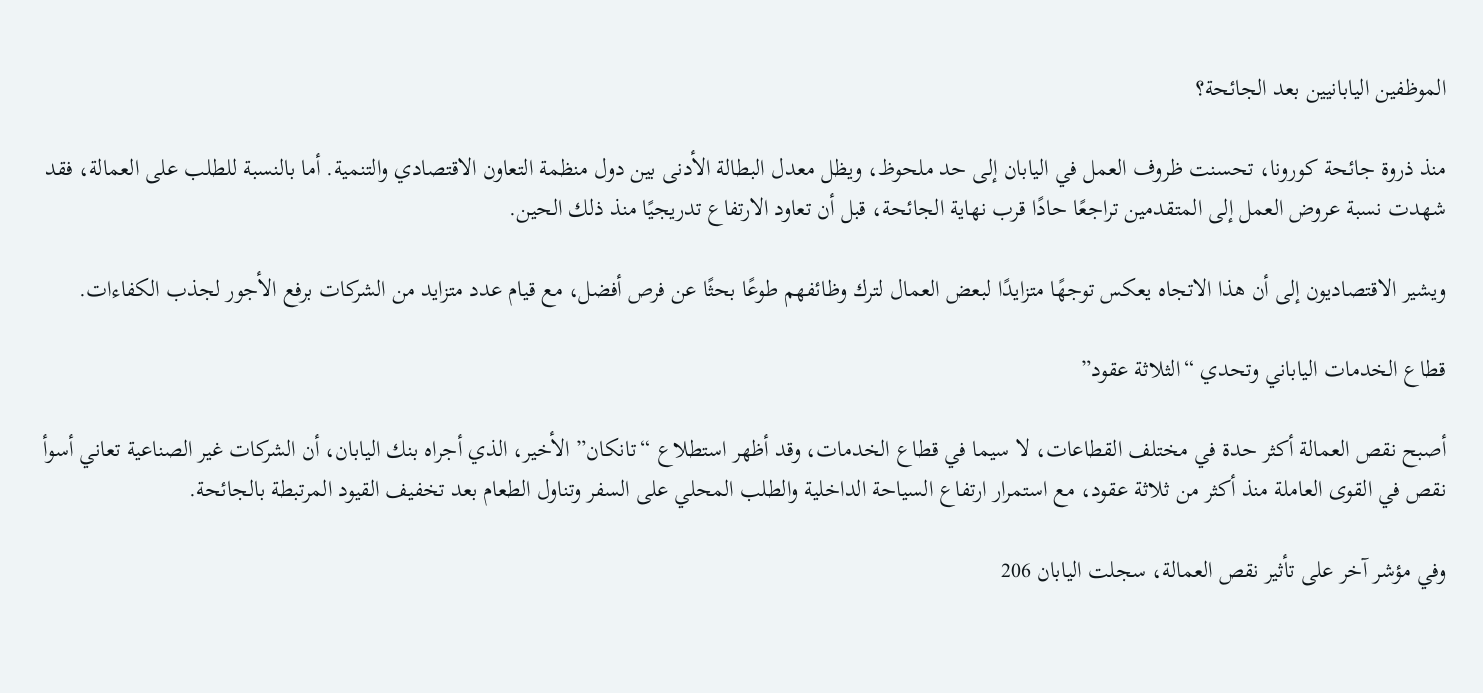الموظفين اليابانيين بعد الجائحة؟

منذ ذروة جائحة كورونا، تحسنت ظروف العمل في اليابان إلى حد ملحوظ، ويظل معدل البطالة الأدنى بين دول منظمة التعاون الاقتصادي والتنمية. أما بالنسبة للطلب على العمالة، فقد شهدت نسبة عروض العمل إلى المتقدمين تراجعًا حادًا قرب نهاية الجائحة، قبل أن تعاود الارتفاع تدريجيًا منذ ذلك الحين.

ويشير الاقتصاديون إلى أن هذا الاتجاه يعكس توجهًا متزايدًا لبعض العمال لترك وظائفهم طوعًا بحثًا عن فرص أفضل، مع قيام عدد متزايد من الشركات برفع الأجور لجذب الكفاءات.

قطاع الخدمات الياباني وتحدي “الثلاثة عقود”

أصبح نقص العمالة أكثر حدة في مختلف القطاعات، لا سيما في قطاع الخدمات، وقد أظهر استطلاع “تانكان” الأخير، الذي أجراه بنك اليابان، أن الشركات غير الصناعية تعاني أسوأ نقص في القوى العاملة منذ أكثر من ثلاثة عقود، مع استمرار ارتفاع السياحة الداخلية والطلب المحلي على السفر وتناول الطعام بعد تخفيف القيود المرتبطة بالجائحة.

وفي مؤشر آخر على تأثير نقص العمالة، سجلت اليابان 206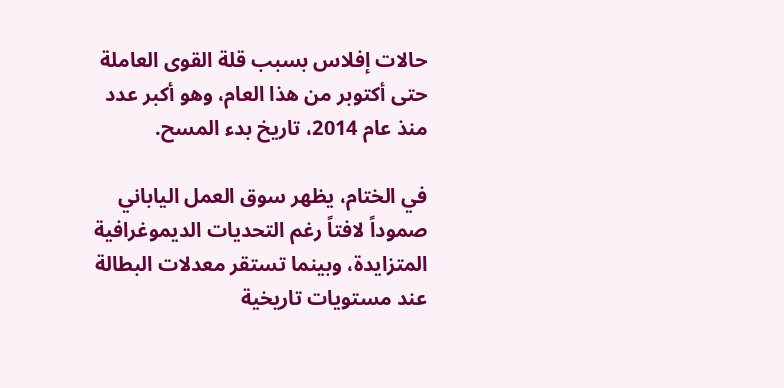حالات إفلاس بسبب قلة القوى العاملة حتى أكتوبر من هذا العام، وهو أكبر عدد منذ عام 2014، تاريخ بدء المسح.

في الختام، يظهر سوق العمل الياباني صموداً لافتاً رغم التحديات الديموغرافية المتزايدة، وبينما تستقر معدلات البطالة عند مستويات تاريخية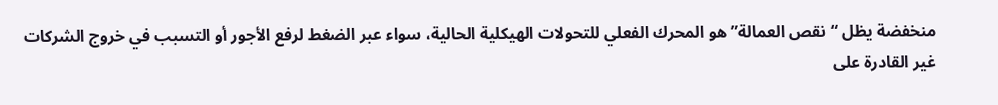منخفضة يظل “نقص العمالة” هو المحرك الفعلي للتحولات الهيكلية الحالية، سواء عبر الضغط لرفع الأجور أو التسبب في خروج الشركات غير القادرة على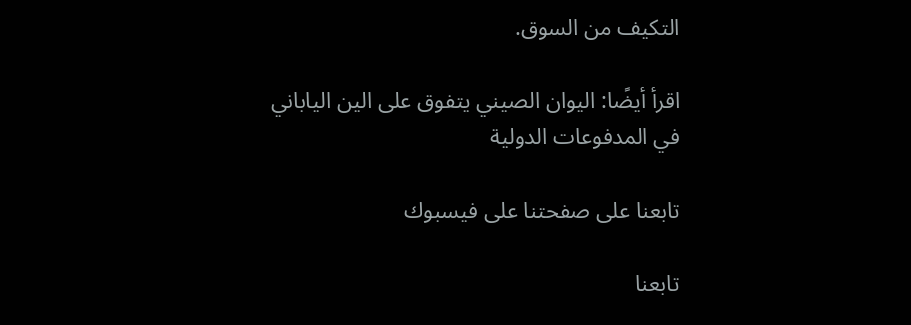التكيف من السوق.

اقرأ أيضًا: اليوان الصيني يتفوق على الين الياباني في المدفوعات الدولية

تابعنا على صفحتنا على فيسبوك

تابعنا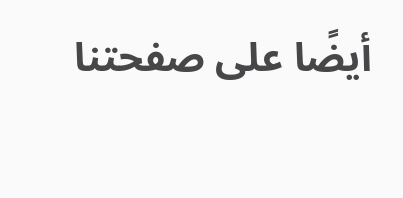أيضًا على صفحتنا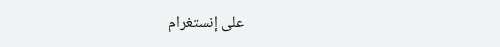على إنستغرام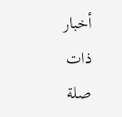أخبار ذات صلة